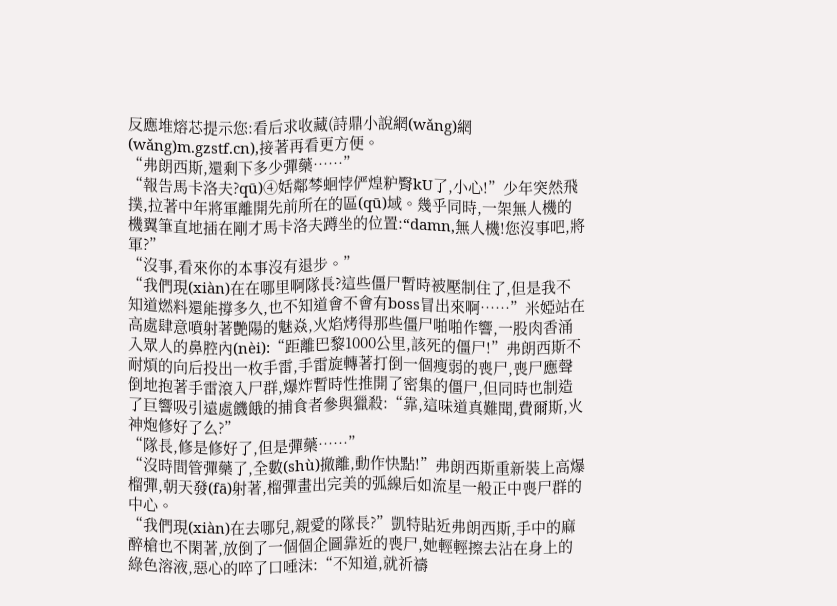反應堆熔芯提示您:看后求收藏(詩鼎小說網(wǎng)網(wǎng)m.gzstf.cn),接著再看更方便。
“弗朗西斯,還剩下多少彈藥……”
“報告馬卡洛夫?qū)④姡鄰棽蛔悖俨煌粐臀kU了,小心!”少年突然飛撲,拉著中年將軍離開先前所在的區(qū)域。幾乎同時,一架無人機的機翼筆直地插在剛才馬卡洛夫蹲坐的位置:“damn,無人機!您沒事吧,將軍?”
“沒事,看來你的本事沒有退步。”
“我們現(xiàn)在在哪里啊隊長?這些僵尸暫時被壓制住了,但是我不知道燃料還能撐多久,也不知道會不會有boss冒出來啊……”米婭站在高處肆意噴射著艷陽的魅焱,火焰烤得那些僵尸啪啪作響,一股肉香涌入眾人的鼻腔內(nèi):“距離巴黎1000公里,該死的僵尸!”弗朗西斯不耐煩的向后投出一枚手雷,手雷旋轉著打倒一個瘦弱的喪尸,喪尸應聲倒地抱著手雷滾入尸群,爆炸暫時性推開了密集的僵尸,但同時也制造了巨響吸引遠處饑餓的捕食者參與獵殺:“靠,這味道真難聞,費爾斯,火神炮修好了么?”
“隊長,修是修好了,但是彈藥……”
“沒時間管彈藥了,全數(shù)撤離,動作快點!”弗朗西斯重新裝上高爆榴彈,朝天發(fā)射著,榴彈畫出完美的弧線后如流星一般正中喪尸群的中心。
“我們現(xiàn)在去哪兒,親愛的隊長?”凱特貼近弗朗西斯,手中的麻醉槍也不閑著,放倒了一個個企圖靠近的喪尸,她輕輕擦去沾在身上的綠色溶液,惡心的啐了口唾沫:“不知道,就祈禱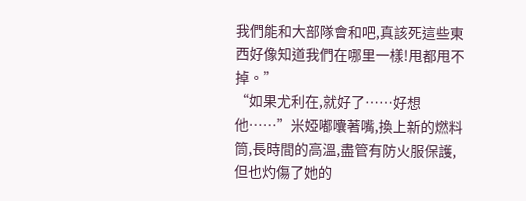我們能和大部隊會和吧,真該死這些東西好像知道我們在哪里一樣!甩都甩不掉。”
“如果尤利在,就好了……好想他……”米婭嘟囔著嘴,換上新的燃料筒,長時間的高溫,盡管有防火服保護,但也灼傷了她的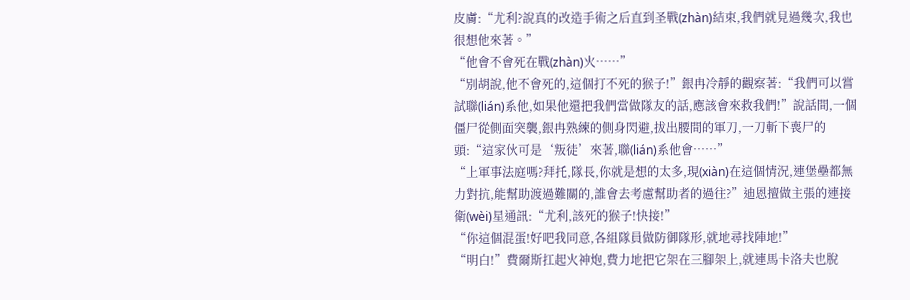皮膚:“尤利?說真的改造手術之后直到圣戰(zhàn)結束,我們就見過幾次,我也很想他來著。”
“他會不會死在戰(zhàn)火……”
“別胡說,他不會死的,這個打不死的猴子!”銀冉冷靜的觀察著:“我們可以嘗試聯(lián)系他,如果他還把我們當做隊友的話,應該會來救我們!”說話間,一個僵尸從側面突襲,銀冉熟練的側身閃避,拔出腰間的軍刀,一刀斬下喪尸的頭:“這家伙可是‘叛徒’來著,聯(lián)系他會……”
“上軍事法庭嗎?拜托,隊長,你就是想的太多,現(xiàn)在這個情況,連堡壘都無力對抗,能幫助渡過難關的,誰會去考慮幫助者的過往?”迪恩擅做主張的連接衛(wèi)星通訊:“尤利,該死的猴子!快接!”
“你這個混蛋!好吧我同意,各組隊員做防御隊形,就地尋找陣地!”
“明白!”費爾斯扛起火神炮,費力地把它架在三腳架上,就連馬卡洛夫也脫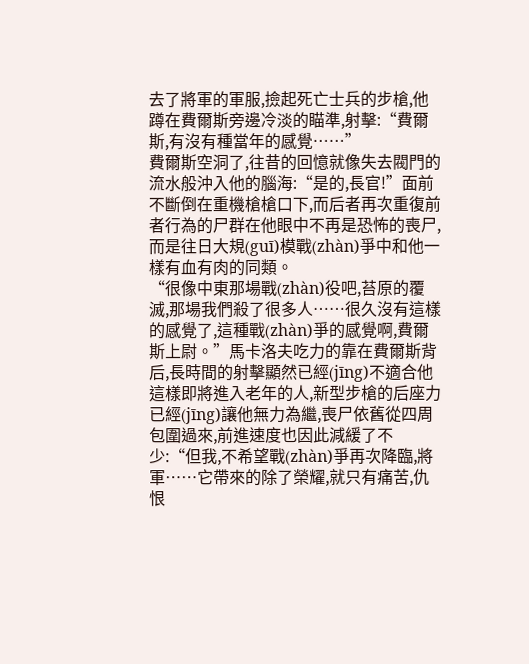去了將軍的軍服,撿起死亡士兵的步槍,他蹲在費爾斯旁邊冷淡的瞄準,射擊:“費爾斯,有沒有種當年的感覺……”
費爾斯空洞了,往昔的回憶就像失去閥門的流水般沖入他的腦海:“是的,長官!”面前不斷倒在重機槍槍口下,而后者再次重復前者行為的尸群在他眼中不再是恐怖的喪尸,而是往日大規(guī)模戰(zhàn)爭中和他一樣有血有肉的同類。
“很像中東那場戰(zhàn)役吧,苔原的覆滅,那場我們殺了很多人……很久沒有這樣的感覺了,這種戰(zhàn)爭的感覺啊,費爾斯上尉。”馬卡洛夫吃力的靠在費爾斯背后,長時間的射擊顯然已經(jīng)不適合他這樣即將進入老年的人,新型步槍的后座力已經(jīng)讓他無力為繼,喪尸依舊從四周包圍過來,前進速度也因此減緩了不少:“但我,不希望戰(zhàn)爭再次降臨,將軍……它帶來的除了榮耀,就只有痛苦,仇恨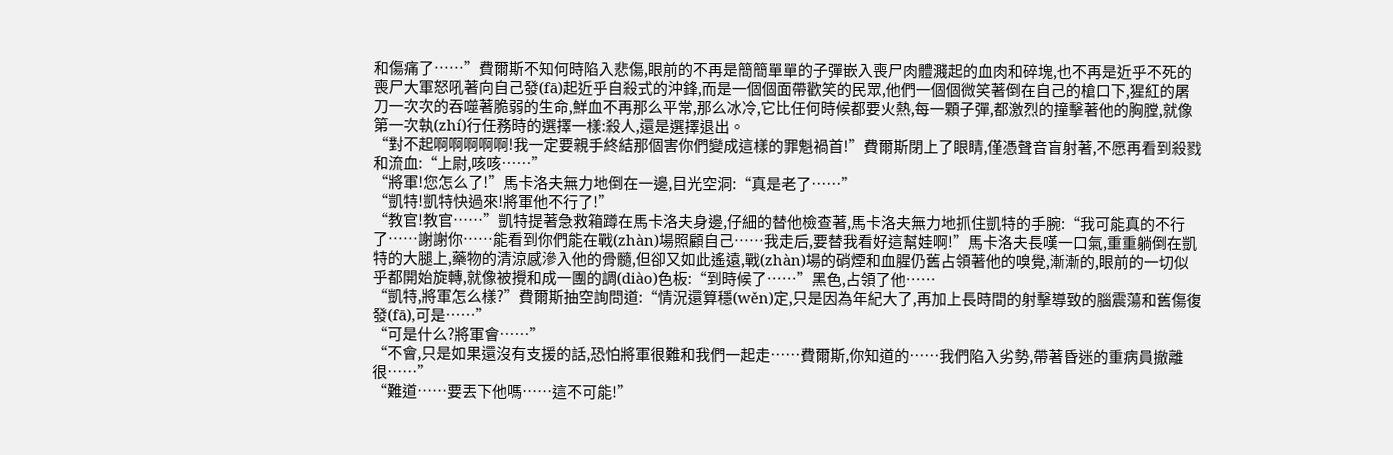和傷痛了……”費爾斯不知何時陷入悲傷,眼前的不再是簡簡單單的子彈嵌入喪尸肉體濺起的血肉和碎塊,也不再是近乎不死的喪尸大軍怒吼著向自己發(fā)起近乎自殺式的沖鋒,而是一個個面帶歡笑的民眾,他們一個個微笑著倒在自己的槍口下,猩紅的屠刀一次次的吞噬著脆弱的生命,鮮血不再那么平常,那么冰冷,它比任何時候都要火熱,每一顆子彈,都激烈的撞擊著他的胸膛,就像第一次執(zhí)行任務時的選擇一樣:殺人,還是選擇退出。
“對不起啊啊啊啊啊!我一定要親手終結那個害你們變成這樣的罪魁禍首!”費爾斯閉上了眼睛,僅憑聲音盲射著,不愿再看到殺戮和流血:“上尉,咳咳……”
“將軍!您怎么了!”馬卡洛夫無力地倒在一邊,目光空洞:“真是老了……”
“凱特!凱特快過來!將軍他不行了!”
“教官!教官……”凱特提著急救箱蹲在馬卡洛夫身邊,仔細的替他檢查著,馬卡洛夫無力地抓住凱特的手腕:“我可能真的不行了……謝謝你……能看到你們能在戰(zhàn)場照顧自己……我走后,要替我看好這幫娃啊!”馬卡洛夫長嘆一口氣,重重躺倒在凱特的大腿上,藥物的清涼感滲入他的骨髓,但卻又如此遙遠,戰(zhàn)場的硝煙和血腥仍舊占領著他的嗅覺,漸漸的,眼前的一切似乎都開始旋轉,就像被攪和成一團的調(diào)色板:“到時候了……”黑色,占領了他……
“凱特,將軍怎么樣?”費爾斯抽空詢問道:“情況還算穩(wěn)定,只是因為年紀大了,再加上長時間的射擊導致的腦震蕩和舊傷復發(fā),可是……”
“可是什么?將軍會……”
“不會,只是如果還沒有支援的話,恐怕將軍很難和我們一起走……費爾斯,你知道的……我們陷入劣勢,帶著昏迷的重病員撤離很……”
“難道……要丟下他嗎……這不可能!”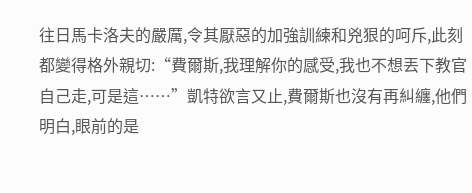往日馬卡洛夫的嚴厲,令其厭惡的加強訓練和兇狠的呵斥,此刻都變得格外親切:“費爾斯,我理解你的感受,我也不想丟下教官自己走,可是這……”凱特欲言又止,費爾斯也沒有再糾纏,他們明白,眼前的是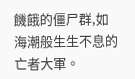饑餓的僵尸群,如海潮般生生不息的亡者大軍。